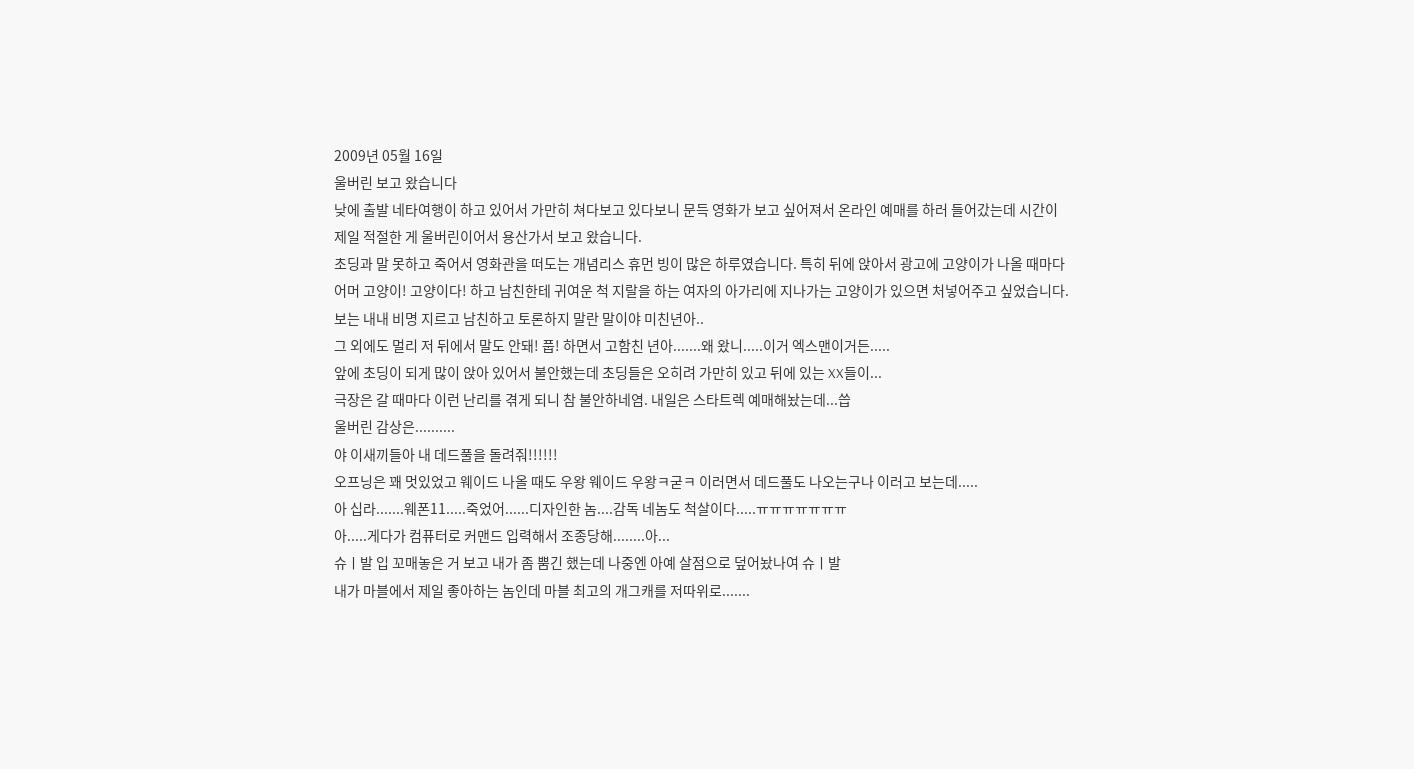2009년 05월 16일
울버린 보고 왔습니다
낮에 출발 네타여행이 하고 있어서 가만히 쳐다보고 있다보니 문득 영화가 보고 싶어져서 온라인 예매를 하러 들어갔는데 시간이 제일 적절한 게 울버린이어서 용산가서 보고 왔습니다.
초딩과 말 못하고 죽어서 영화관을 떠도는 개념리스 휴먼 빙이 많은 하루였습니다. 특히 뒤에 앉아서 광고에 고양이가 나올 때마다 어머 고양이! 고양이다! 하고 남친한테 귀여운 척 지랄을 하는 여자의 아가리에 지나가는 고양이가 있으면 처넣어주고 싶었습니다. 보는 내내 비명 지르고 남친하고 토론하지 말란 말이야 미친년아..
그 외에도 멀리 저 뒤에서 말도 안돼! 풉! 하면서 고함친 년아.......왜 왔니.....이거 엑스맨이거든.....
앞에 초딩이 되게 많이 앉아 있어서 불안했는데 초딩들은 오히려 가만히 있고 뒤에 있는 XX들이...
극장은 갈 때마다 이런 난리를 겪게 되니 참 불안하네염. 내일은 스타트렉 예매해놨는데...씁
울버린 감상은..........
야 이새끼들아 내 데드풀을 돌려줘!!!!!!
오프닝은 꽤 멋있었고 웨이드 나올 때도 우왕 웨이드 우왕ㅋ굳ㅋ 이러면서 데드풀도 나오는구나 이러고 보는데.....
아 십라.......웨폰11.....죽었어......디자인한 놈....감독 네놈도 척살이다.....ㅠㅠㅠㅠㅠㅠㅠ
아.....게다가 컴퓨터로 커맨드 입력해서 조종당해........아...
슈ㅣ발 입 꼬매놓은 거 보고 내가 좀 뿜긴 했는데 나중엔 아예 살점으로 덮어놨나여 슈ㅣ발
내가 마블에서 제일 좋아하는 놈인데 마블 최고의 개그캐를 저따위로.......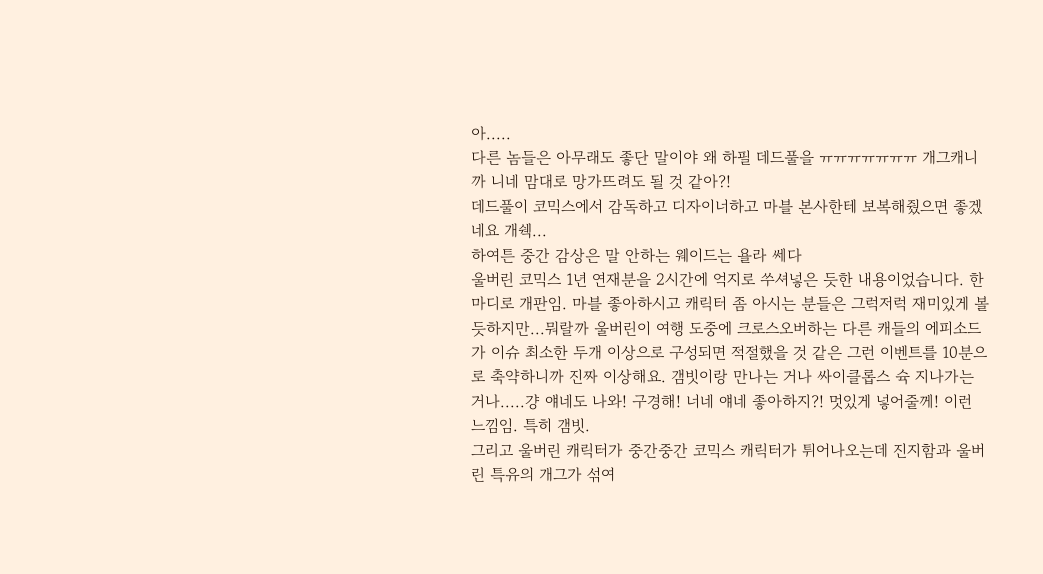아.....
다른 놈들은 아무래도 좋단 말이야 왜 하필 데드풀을 ㅠㅠㅠㅠㅠㅠㅠ 개그캐니까 니네 맘대로 망가뜨려도 될 것 같아?!
데드풀이 코믹스에서 감독하고 디자이너하고 마블 본사한테 보복해줬으면 좋겠네요 개쉑...
하여튼 중간 감상은 말 안하는 웨이드는 욜라 쎄다
울버린 코믹스 1년 연재분을 2시간에 억지로 쑤셔넣은 듯한 내용이었습니다. 한마디로 개판임. 마블 좋아하시고 캐릭터 좀 아시는 분들은 그럭저럭 재미있게 볼 듯하지만...뭐랄까 울버린이 여행 도중에 크로스오버하는 다른 캐들의 에피소드가 이슈 최소한 두개 이상으로 구성되면 적절했을 것 같은 그런 이벤트를 10분으로 축약하니까 진짜 이상해요. 갬빗이랑 만나는 거나 싸이클롭스 슉 지나가는 거나.....걍 얘네도 나와! 구경해! 너네 얘네 좋아하지?! 멋있게 넣어줄께! 이런 느낌임. 특히 갬빗.
그리고 울버린 캐릭터가 중간중간 코믹스 캐릭터가 튀어나오는데 진지함과 울버린 특유의 개그가 섞여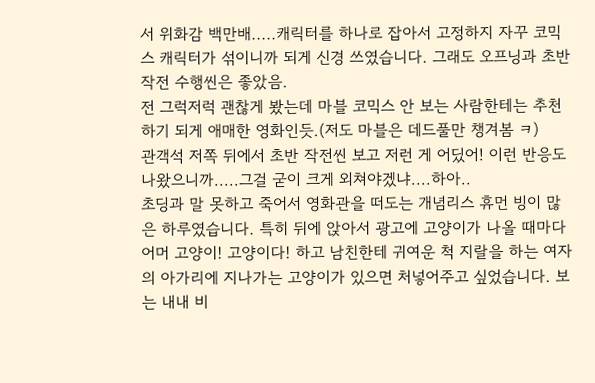서 위화감 백만배.....캐릭터를 하나로 잡아서 고정하지 자꾸 코믹스 캐릭터가 섞이니까 되게 신경 쓰였습니다. 그래도 오프닝과 초반 작전 수행씬은 좋았음.
전 그럭저럭 괜찮게 봤는데 마블 코믹스 안 보는 사람한테는 추천하기 되게 애매한 영화인듯.(저도 마블은 데드풀만 챙겨봄 ㅋ)
관객석 저쪽 뒤에서 초반 작전씬 보고 저런 게 어딨어! 이런 반응도 나왔으니까.....그걸 굳이 크게 외쳐야겠냐....하아..
초딩과 말 못하고 죽어서 영화관을 떠도는 개념리스 휴먼 빙이 많은 하루였습니다. 특히 뒤에 앉아서 광고에 고양이가 나올 때마다 어머 고양이! 고양이다! 하고 남친한테 귀여운 척 지랄을 하는 여자의 아가리에 지나가는 고양이가 있으면 처넣어주고 싶었습니다. 보는 내내 비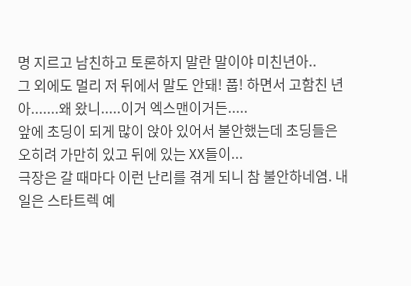명 지르고 남친하고 토론하지 말란 말이야 미친년아..
그 외에도 멀리 저 뒤에서 말도 안돼! 풉! 하면서 고함친 년아.......왜 왔니.....이거 엑스맨이거든.....
앞에 초딩이 되게 많이 앉아 있어서 불안했는데 초딩들은 오히려 가만히 있고 뒤에 있는 XX들이...
극장은 갈 때마다 이런 난리를 겪게 되니 참 불안하네염. 내일은 스타트렉 예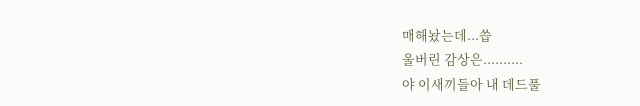매해놨는데...씁
울버린 감상은..........
야 이새끼들아 내 데드풀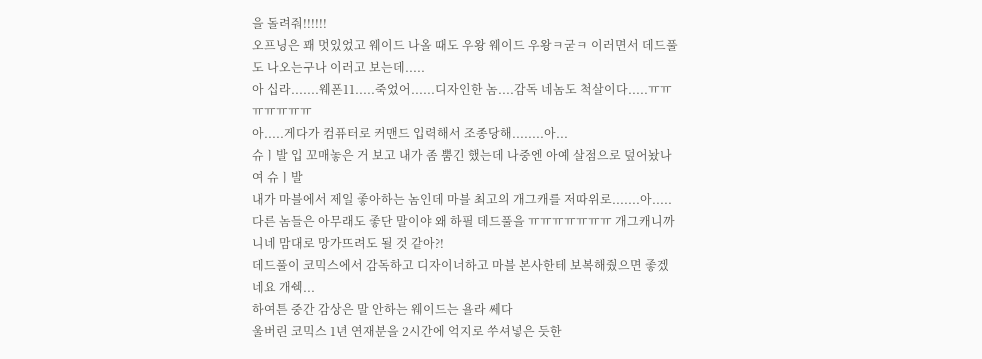을 돌려줘!!!!!!
오프닝은 꽤 멋있었고 웨이드 나올 때도 우왕 웨이드 우왕ㅋ굳ㅋ 이러면서 데드풀도 나오는구나 이러고 보는데.....
아 십라.......웨폰11.....죽었어......디자인한 놈....감독 네놈도 척살이다.....ㅠㅠㅠㅠㅠㅠㅠ
아.....게다가 컴퓨터로 커맨드 입력해서 조종당해........아...
슈ㅣ발 입 꼬매놓은 거 보고 내가 좀 뿜긴 했는데 나중엔 아예 살점으로 덮어놨나여 슈ㅣ발
내가 마블에서 제일 좋아하는 놈인데 마블 최고의 개그캐를 저따위로.......아.....
다른 놈들은 아무래도 좋단 말이야 왜 하필 데드풀을 ㅠㅠㅠㅠㅠㅠㅠ 개그캐니까 니네 맘대로 망가뜨려도 될 것 같아?!
데드풀이 코믹스에서 감독하고 디자이너하고 마블 본사한테 보복해줬으면 좋겠네요 개쉑...
하여튼 중간 감상은 말 안하는 웨이드는 욜라 쎄다
울버린 코믹스 1년 연재분을 2시간에 억지로 쑤셔넣은 듯한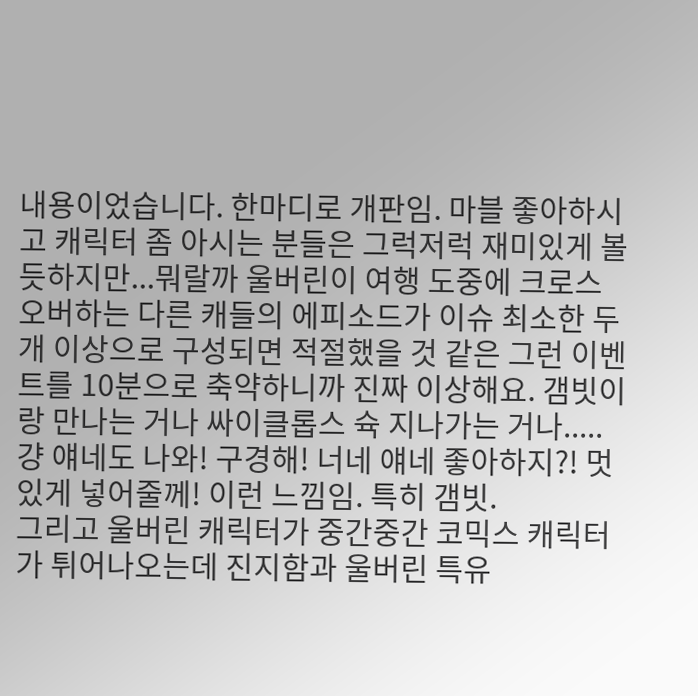내용이었습니다. 한마디로 개판임. 마블 좋아하시고 캐릭터 좀 아시는 분들은 그럭저럭 재미있게 볼 듯하지만...뭐랄까 울버린이 여행 도중에 크로스오버하는 다른 캐들의 에피소드가 이슈 최소한 두개 이상으로 구성되면 적절했을 것 같은 그런 이벤트를 10분으로 축약하니까 진짜 이상해요. 갬빗이랑 만나는 거나 싸이클롭스 슉 지나가는 거나.....걍 얘네도 나와! 구경해! 너네 얘네 좋아하지?! 멋있게 넣어줄께! 이런 느낌임. 특히 갬빗.
그리고 울버린 캐릭터가 중간중간 코믹스 캐릭터가 튀어나오는데 진지함과 울버린 특유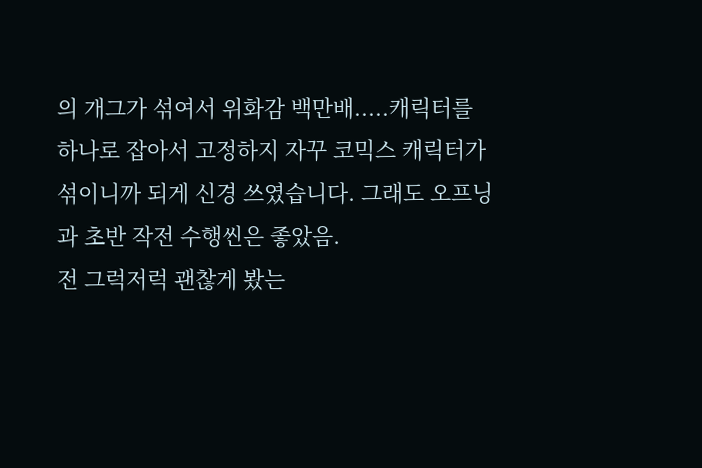의 개그가 섞여서 위화감 백만배.....캐릭터를 하나로 잡아서 고정하지 자꾸 코믹스 캐릭터가 섞이니까 되게 신경 쓰였습니다. 그래도 오프닝과 초반 작전 수행씬은 좋았음.
전 그럭저럭 괜찮게 봤는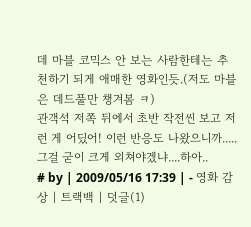데 마블 코믹스 안 보는 사람한테는 추천하기 되게 애매한 영화인듯.(저도 마블은 데드풀만 챙겨봄 ㅋ)
관객석 저쪽 뒤에서 초반 작전씬 보고 저런 게 어딨어! 이런 반응도 나왔으니까.....그걸 굳이 크게 외쳐야겠냐....하아..
# by | 2009/05/16 17:39 | - 영화 감상 | 트랙백 | 덧글(1)